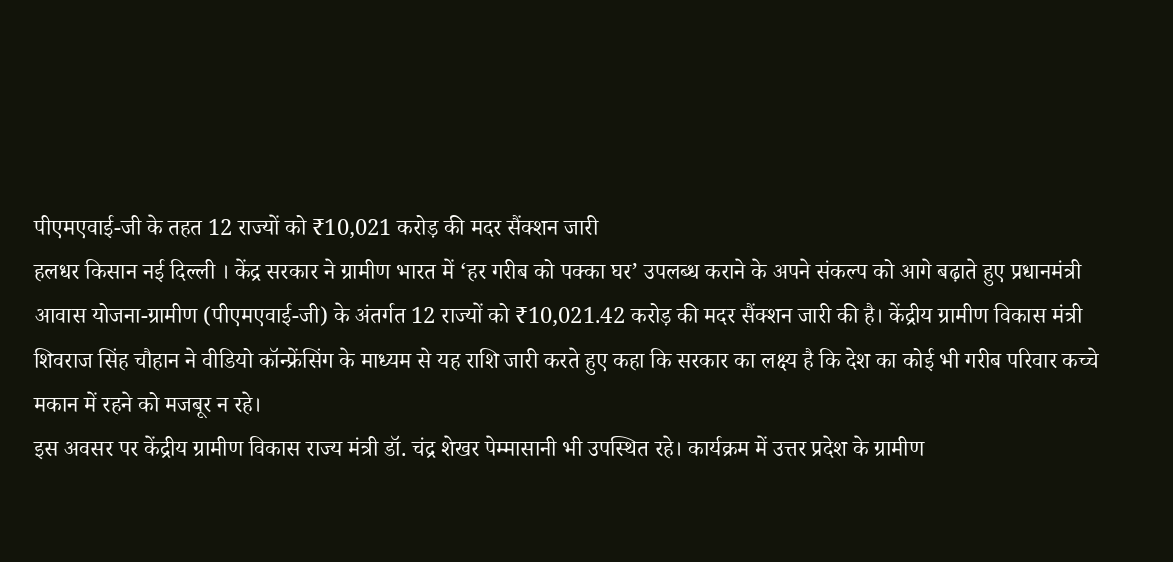पीएमएवाई-जी के तहत 12 राज्यों को ₹10,021 करोड़ की मदर सैंक्शन जारी
हलधर किसान नई दिल्ली । केंद्र सरकार ने ग्रामीण भारत में ‘हर गरीब को पक्का घर’ उपलब्ध कराने के अपने संकल्प को आगे बढ़ाते हुए प्रधानमंत्री आवास योजना-ग्रामीण (पीएमएवाई-जी) के अंतर्गत 12 राज्यों को ₹10,021.42 करोड़ की मदर सैंक्शन जारी की है। केंद्रीय ग्रामीण विकास मंत्री शिवराज सिंह चौहान ने वीडियो कॉन्फ्रेंसिंग के माध्यम से यह राशि जारी करते हुए कहा कि सरकार का लक्ष्य है कि देश का कोई भी गरीब परिवार कच्चे मकान में रहने को मजबूर न रहे।
इस अवसर पर केंद्रीय ग्रामीण विकास राज्य मंत्री डॉ. चंद्र शेखर पेम्मासानी भी उपस्थित रहे। कार्यक्रम में उत्तर प्रदेश के ग्रामीण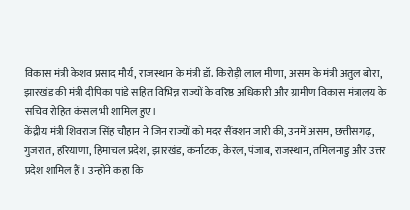विकास मंत्री केशव प्रसाद मौर्य, राजस्थान के मंत्री डॉ. किरोड़ी लाल मीणा, असम के मंत्री अतुल बोरा, झारखंड की मंत्री दीपिका पांडे सहित विभिन्न राज्यों के वरिष्ठ अधिकारी और ग्रामीण विकास मंत्रालय के सचिव रोहित कंसल भी शामिल हुए।
केंद्रीय मंत्री शिवराज सिंह चौहान ने जिन राज्यों को मदर सैंक्शन जारी की, उनमें असम, छत्तीसगढ़, गुजरात, हरियाणा, हिमाचल प्रदेश, झारखंड, कर्नाटक, केरल, पंजाब, राजस्थान, तमिलनाडु और उत्तर प्रदेश शामिल हैं। उन्होंने कहा कि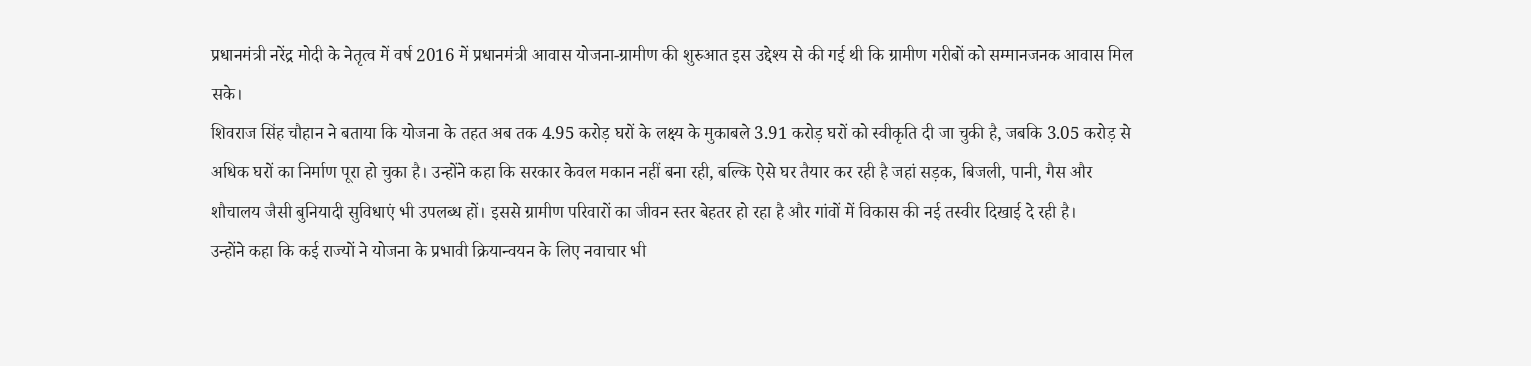प्रधानमंत्री नरेंद्र मोदी के नेतृत्व में वर्ष 2016 में प्रधानमंत्री आवास योजना-ग्रामीण की शुरुआत इस उद्देश्य से की गई थी कि ग्रामीण गरीबों को सम्मानजनक आवास मिल सके।
शिवराज सिंह चौहान ने बताया कि योजना के तहत अब तक 4.95 करोड़ घरों के लक्ष्य के मुकाबले 3.91 करोड़ घरों को स्वीकृति दी जा चुकी है, जबकि 3.05 करोड़ से अधिक घरों का निर्माण पूरा हो चुका है। उन्होंने कहा कि सरकार केवल मकान नहीं बना रही, बल्कि ऐसे घर तैयार कर रही है जहां सड़क, बिजली, पानी, गैस और शौचालय जैसी बुनियादी सुविधाएं भी उपलब्ध हों। इससे ग्रामीण परिवारों का जीवन स्तर बेहतर हो रहा है और गांवों में विकास की नई तस्वीर दिखाई दे रही है।
उन्होंने कहा कि कई राज्यों ने योजना के प्रभावी क्रियान्वयन के लिए नवाचार भी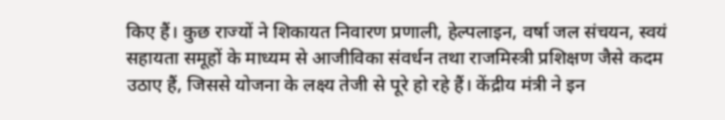किए हैं। कुछ राज्यों ने शिकायत निवारण प्रणाली, हेल्पलाइन, वर्षा जल संचयन, स्वयं सहायता समूहों के माध्यम से आजीविका संवर्धन तथा राजमिस्त्री प्रशिक्षण जैसे कदम उठाए हैं, जिससे योजना के लक्ष्य तेजी से पूरे हो रहे हैं। केंद्रीय मंत्री ने इन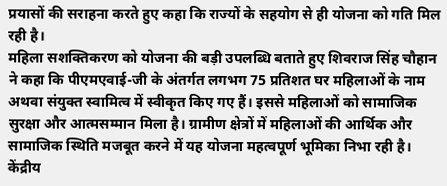प्रयासों की सराहना करते हुए कहा कि राज्यों के सहयोग से ही योजना को गति मिल रही है।
महिला सशक्तिकरण को योजना की बड़ी उपलब्धि बताते हुए शिवराज सिंह चौहान ने कहा कि पीएमएवाई-जी के अंतर्गत लगभग 75 प्रतिशत घर महिलाओं के नाम अथवा संयुक्त स्वामित्व में स्वीकृत किए गए हैं। इससे महिलाओं को सामाजिक सुरक्षा और आत्मसम्मान मिला है। ग्रामीण क्षेत्रों में महिलाओं की आर्थिक और सामाजिक स्थिति मजबूत करने में यह योजना महत्वपूर्ण भूमिका निभा रही है।
केंद्रीय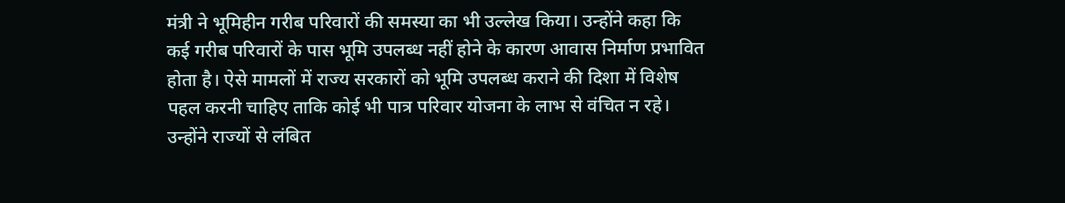मंत्री ने भूमिहीन गरीब परिवारों की समस्या का भी उल्लेख किया। उन्होंने कहा कि कई गरीब परिवारों के पास भूमि उपलब्ध नहीं होने के कारण आवास निर्माण प्रभावित होता है। ऐसे मामलों में राज्य सरकारों को भूमि उपलब्ध कराने की दिशा में विशेष पहल करनी चाहिए ताकि कोई भी पात्र परिवार योजना के लाभ से वंचित न रहे।
उन्होंने राज्यों से लंबित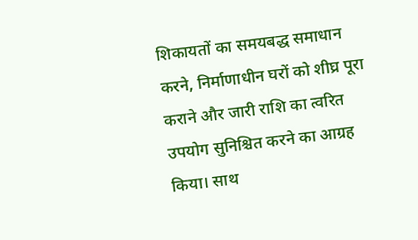शिकायतों का समयबद्ध समाधान करने, निर्माणाधीन घरों को शीघ्र पूरा कराने और जारी राशि का त्वरित उपयोग सुनिश्चित करने का आग्रह किया। साथ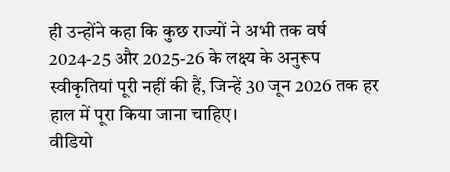ही उन्होंने कहा कि कुछ राज्यों ने अभी तक वर्ष 2024-25 और 2025-26 के लक्ष्य के अनुरूप स्वीकृतियां पूरी नहीं की हैं, जिन्हें 30 जून 2026 तक हर हाल में पूरा किया जाना चाहिए।
वीडियो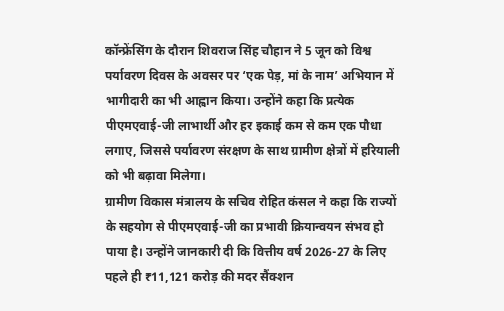कॉन्फ्रेंसिंग के दौरान शिवराज सिंह चौहान ने 5 जून को विश्व पर्यावरण दिवस के अवसर पर ‘एक पेड़, मां के नाम’ अभियान में भागीदारी का भी आह्वान किया। उन्होंने कहा कि प्रत्येक पीएमएवाई-जी लाभार्थी और हर इकाई कम से कम एक पौधा लगाए, जिससे पर्यावरण संरक्षण के साथ ग्रामीण क्षेत्रों में हरियाली को भी बढ़ावा मिलेगा।
ग्रामीण विकास मंत्रालय के सचिव रोहित कंसल ने कहा कि राज्यों के सहयोग से पीएमएवाई-जी का प्रभावी क्रियान्वयन संभव हो पाया है। उन्होंने जानकारी दी कि वित्तीय वर्ष 2026-27 के लिए पहले ही ₹11,121 करोड़ की मदर सैंक्शन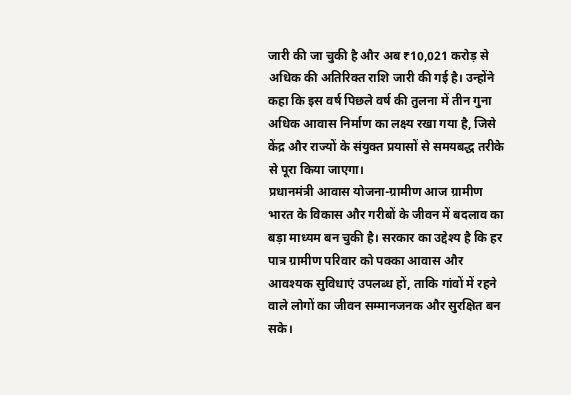जारी की जा चुकी है और अब ₹10,021 करोड़ से अधिक की अतिरिक्त राशि जारी की गई है। उन्होंने कहा कि इस वर्ष पिछले वर्ष की तुलना में तीन गुना अधिक आवास निर्माण का लक्ष्य रखा गया है, जिसे केंद्र और राज्यों के संयुक्त प्रयासों से समयबद्ध तरीके से पूरा किया जाएगा।
प्रधानमंत्री आवास योजना-ग्रामीण आज ग्रामीण भारत के विकास और गरीबों के जीवन में बदलाव का बड़ा माध्यम बन चुकी है। सरकार का उद्देश्य है कि हर पात्र ग्रामीण परिवार को पक्का आवास और आवश्यक सुविधाएं उपलब्ध हों, ताकि गांवों में रहने वाले लोगों का जीवन सम्मानजनक और सुरक्षित बन सके।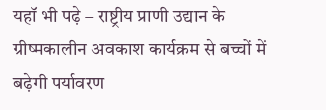यहॉ भी पढ़े – राष्ट्रीय प्राणी उद्यान के ग्रीष्मकालीन अवकाश कार्यक्रम से बच्चों में बढ़ेगी पर्यावरण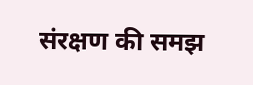संरक्षण की समझ